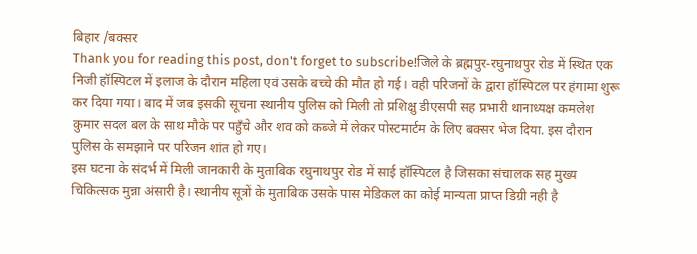बिहार /बक्सर
Thank you for reading this post, don't forget to subscribe!जिले के ब्रह्मपुर-रघुनाथपुर रोड में स्थित एक निजी हॉस्पिटल में इलाज के दौरान महिला एवं उसके बच्चे की मौत हो गई। वही परिजनों के द्वारा हॉस्पिटल पर हंगामा शुरू कर दिया गया। बाद में जब इसकी सूचना स्थानीय पुलिस को मिली तो प्रशिक्षु डीएसपी सह प्रभारी थानाध्यक्ष कमलेश कुमार सदल बल के साथ मौके पर पहुँचे और शव को कब्जे में लेकर पोस्टमार्टम के लिए बक्सर भेज दिया. इस दौरान पुलिस के समझाने पर परिजन शांत हो गए।
इस घटना के संदर्भ में मिली जानकारी के मुताबिक रघुनाथपुर रोड में साई हॉस्पिटल है जिसका संचालक सह मुख्य चिकित्सक मुन्ना अंसारी है। स्थानीय सूत्रों के मुताबिक उसके पास मेडिकल का कोई मान्यता प्राप्त डिग्री नही है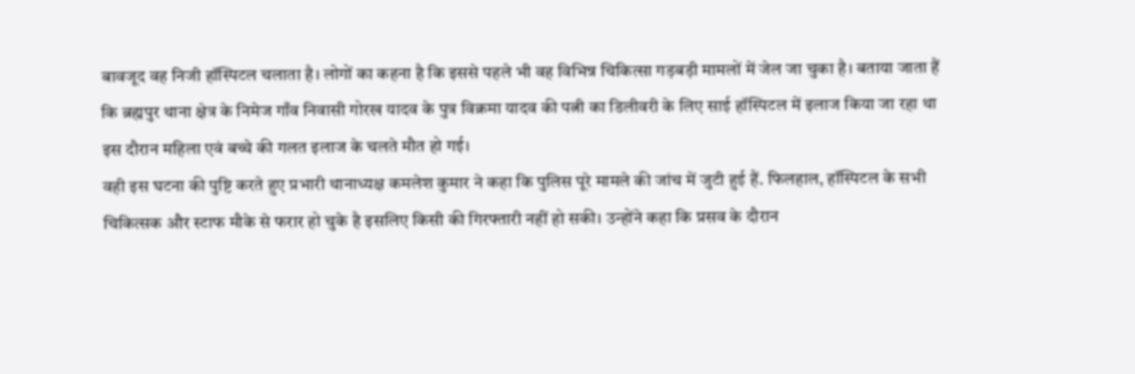बावजूद वह निजी हॉस्पिटल चलाता है। लोगों का कहना है कि इससे पहले भी वह विभिन्न चिकित्सा गड़बड़ी मामलों में जेल जा चुका है। बताया जाता हैं कि ब्रह्मपुर थाना क्षेत्र के निमेज गाँव निवासी गोरख यादव के पुत्र विक्रमा यादव की पत्नी का डिलीवरी के लिए साई हॉस्पिटल में इलाज किया जा रहा था इस दौरान महिला एवं बच्चे की गलत इलाज के चलते मौत हो गई।
वही इस घटना की पुष्टि करते हुए प्रभारी थानाध्यक्ष कमलेश कुमार ने कहा कि पुलिस पूरे मामले की जांच में जुटी हुई हैं. फिलहाल, हॉस्पिटल के सभी चिकित्सक और स्टाफ मौके से फरार हो चुके है इसलिए किसी की गिरफ्तारी नहीं हो सकी। उन्होंने कहा कि प्रसव के दौरान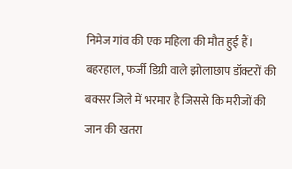निमेज गांव की एक महिला की मौत हुई हैं।
बहरहाल, फर्जी डिग्री वाले झोलाछाप डॉक्टरों की बक्सर जिले में भरमार है जिससे कि मरीजों की जान की खतरा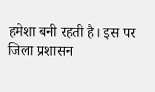हमेशा बनी रहती है। इस पर जिला प्रशासन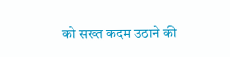को सख्त कदम उठाने की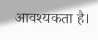आवश्यकता है।